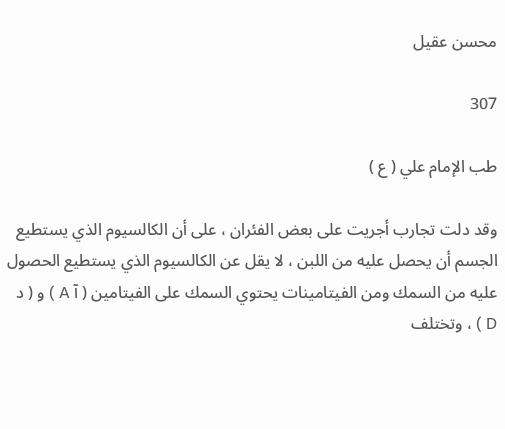محسن عقيل

307

طب الإمام علي ( ع )

وقد دلت تجارب أجريت على بعض الفئران ، على أن الكالسيوم الذي يستطيع الجسم أن يحصل عليه من اللبن ، لا يقل عن الكالسيوم الذي يستطيع الحصول عليه من السمك ومن الفيتامينات يحتوي السمك على الفيتامين ( آ A ) و ( د D ) ، وتختلف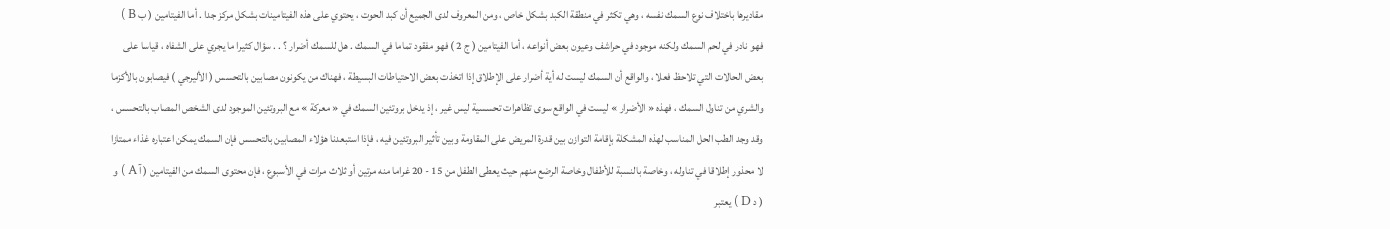مقاديرها باختلاف نوع السمك نفسه ، وهي تكثر في منطقة الكبد بشكل خاص ، ومن المعروف لدى الجميع أن كبد الحوت ، يحتوي على هذه الفيتامينات بشكل مركز جدا . أما الفيتامين ( ب B ) فهو نادر في لحم السمك ولكنه موجود في حراشف وعيون بعض أنواعه ، أما الفيتامين ( ج 2 ) فهو مفقود تماما في السمك . هل للسمك أضرار ؟ . . سؤال كثيرا ما يجري على الشفاه ، قياسا على بعض الحالات التي تلاحظ فعلا ، والواقع أن السمك ليست له أية أضرار على الإطلاق إذا اتخذت بعض الاحتياطات البسيطة ، فهناك من يكونون مصابين بالتحسس ( الأليرجي ) فيصابون بالأكزما والشري من تناول السمك ، فهذه « الأضرار » ليست في الواقع سوى تظاهرات تحسسية ليس غير ، إذ يدخل بروتئين السمك في « معركة » مع البروتئين الموجود لدى الشخص المصاب بالتحسس ، وقد وجد الطب الحل المناسب لهذه المشكلة بإقامة التوازن بين قدرة المريض على المقاومة وبين تأثير البروتئين فيه ، فإذا استبعدنا هؤلاء المصابين بالتحسس فإن السمك يمكن اعتباره غذاء ممتازا لا محذور إطلاقا في تناوله ، وخاصة بالنسبة للأطفال وخاصة الرضع منهم حيث يعطى الطفل من 15 - 20 غراما منه مرتين أو ثلاث مرات في الأسبوع ، فإن محتوى السمك من الفيتامين ( آ A ) و ( د D ) يعتبر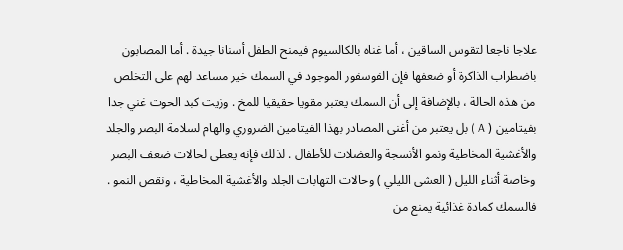علاجا ناجعا لتقوس الساقين ، أما غناه بالكالسيوم فيمنح الطفل أسنانا جيدة . أما المصابون باضطراب الذاكرة أو ضعفها فإن الفوسفور الموجود في السمك خير مساعد لهم على التخلص من هذه الحالة ، بالإضافة إلى أن السمك يعتبر مقويا حقيقيا للمخ . وزيت كبد الحوت غني جدا بفيتامين ( A ) بل يعتبر من أغنى المصادر بهذا الفيتامين الضروري والهام لسلامة البصر والجلد والأغشية المخاطية ونمو الأنسجة والعضلات للأطفال . لذلك فإنه يعطى لحالات ضعف البصر وخاصة أثناء الليل ( العشى الليلي ) وحالات التهابات الجلد والأغشية المخاطية ، ونقص النمو . فالسمك كمادة غذائية يمنع من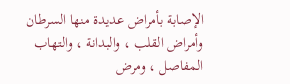الإصابة بأمراض عديدة منها السرطان وأمراض القلب ، والبدانة ، والتهاب المفاصل ، ومرض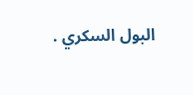البول السكري .